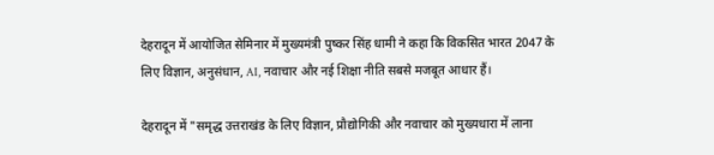देहरादून में आयोजित सेमिनार में मुख्यमंत्री पुष्कर सिंह धामी ने कहा कि विकसित भारत 2047 के लिए विज्ञान, अनुसंधान, AI, नवाचार और नई शिक्षा नीति सबसे मजबूत आधार हैं।

देहरादून में "समृद्ध उत्तराखंड के लिए विज्ञान, प्रौद्योगिकी और नवाचार को मुख्यधारा में लाना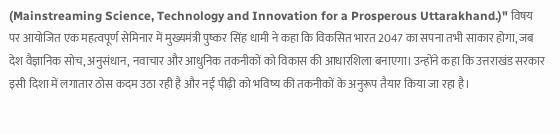(Mainstreaming Science, Technology and Innovation for a Prosperous Uttarakhand.)" विषय पर आयोजित एक महत्वपूर्ण सेमिनार में मुख्यमंत्री पुष्कर सिंह धामी ने कहा कि विकसित भारत 2047 का सपना तभी साकार होगा, जब देश वैज्ञानिक सोच, अनुसंधान, नवाचार और आधुनिक तकनीकों को विकास की आधारशिला बनाएगा। उन्होंने कहा कि उत्तराखंड सरकार इसी दिशा में लगातार ठोस कदम उठा रही है और नई पीढ़ी को भविष्य की तकनीकों के अनुरूप तैयार किया जा रहा है।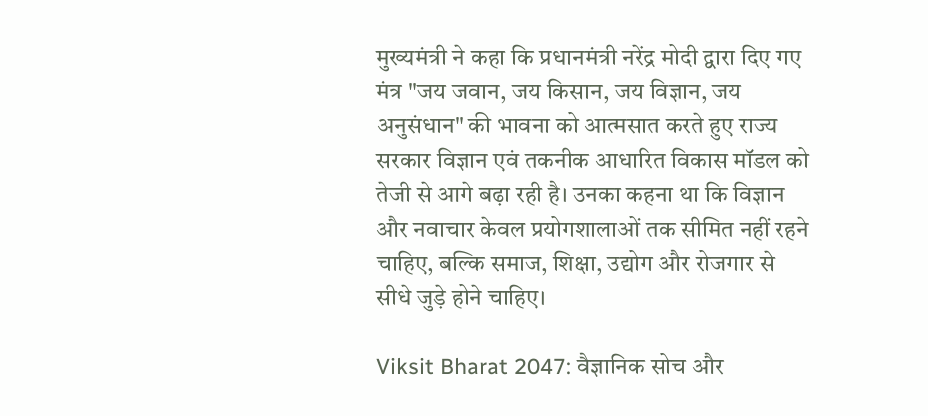मुख्यमंत्री ने कहा कि प्रधानमंत्री नरेंद्र मोदी द्वारा दिए गए मंत्र "जय जवान, जय किसान, जय विज्ञान, जय अनुसंधान" की भावना को आत्मसात करते हुए राज्य सरकार विज्ञान एवं तकनीक आधारित विकास मॉडल को तेजी से आगे बढ़ा रही है। उनका कहना था कि विज्ञान और नवाचार केवल प्रयोगशालाओं तक सीमित नहीं रहने चाहिए, बल्कि समाज, शिक्षा, उद्योग और रोजगार से सीधे जुड़े होने चाहिए।

Viksit Bharat 2047: वैज्ञानिक सोच और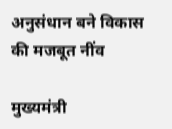अनुसंधान बने विकास की मजबूत नींव

मुख्यमंत्री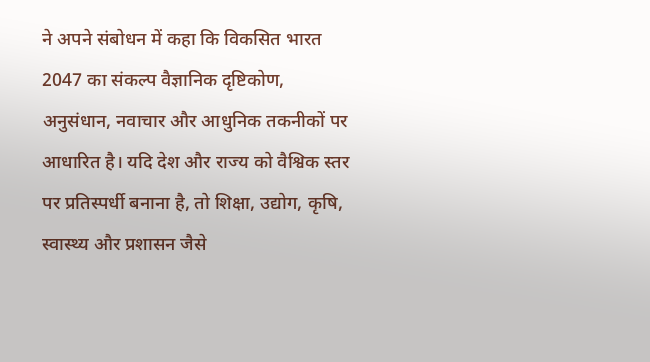ने अपने संबोधन में कहा कि विकसित भारत 2047 का संकल्प वैज्ञानिक दृष्टिकोण, अनुसंधान, नवाचार और आधुनिक तकनीकों पर आधारित है। यदि देश और राज्य को वैश्विक स्तर पर प्रतिस्पर्धी बनाना है, तो शिक्षा, उद्योग, कृषि, स्वास्थ्य और प्रशासन जैसे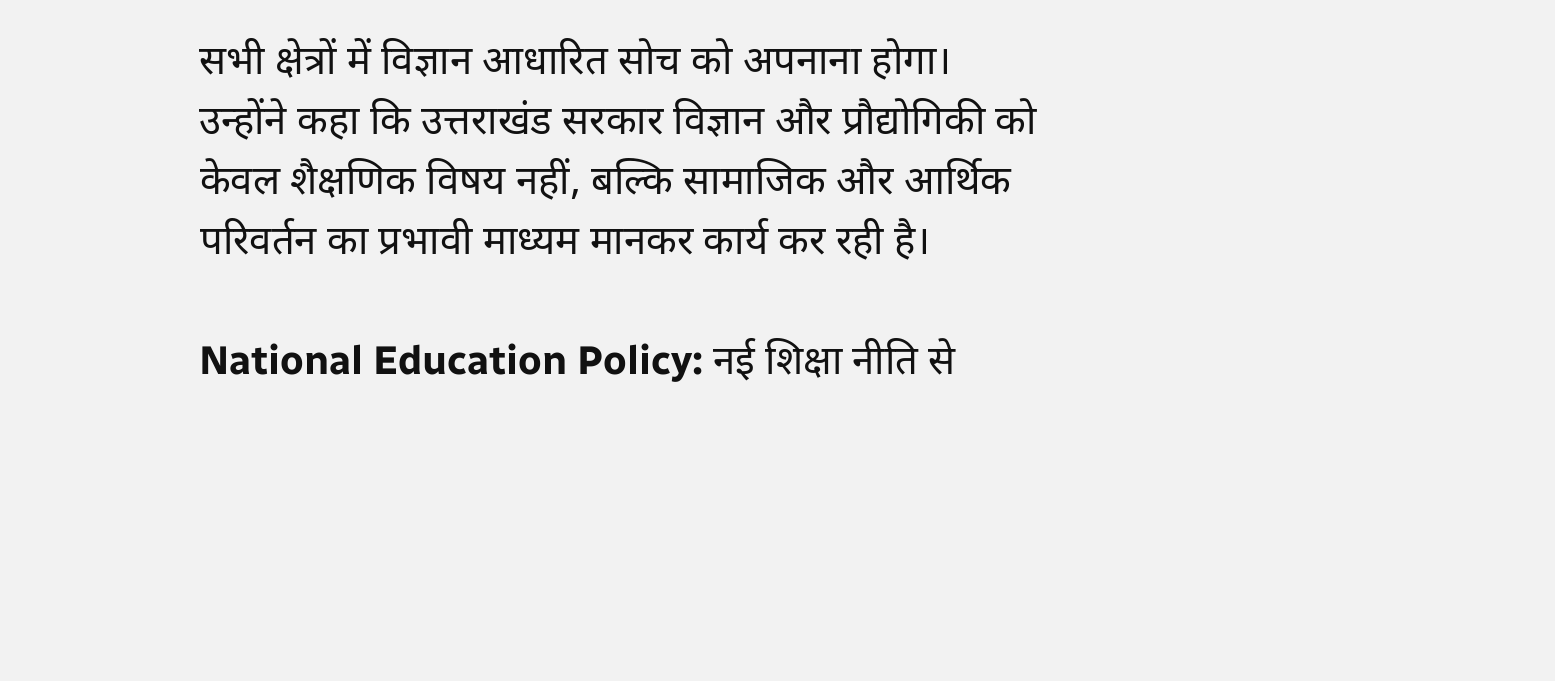सभी क्षेत्रों में विज्ञान आधारित सोच को अपनाना होगा। उन्होंने कहा कि उत्तराखंड सरकार विज्ञान और प्रौद्योगिकी को केवल शैक्षणिक विषय नहीं, बल्कि सामाजिक और आर्थिक परिवर्तन का प्रभावी माध्यम मानकर कार्य कर रही है।

National Education Policy: नई शिक्षा नीति से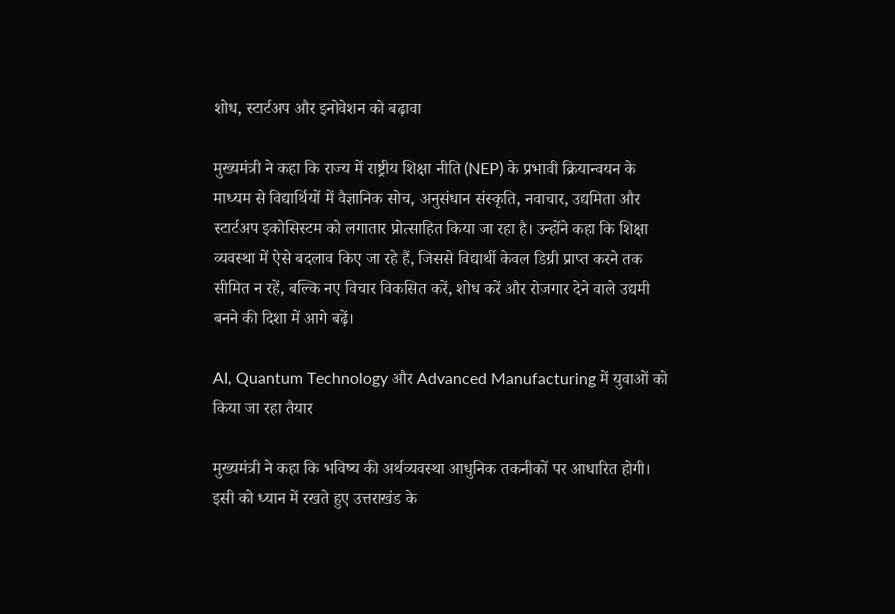शोध, स्टार्टअप और इनोवेशन को बढ़ावा

मुख्यमंत्री ने कहा कि राज्य में राष्ट्रीय शिक्षा नीति (NEP) के प्रभावी क्रियान्वयन के माध्यम से विद्यार्थियों में वैज्ञानिक सोच, अनुसंधान संस्कृति, नवाचार, उद्यमिता और स्टार्टअप इकोसिस्टम को लगातार प्रोत्साहित किया जा रहा है। उन्होंने कहा कि शिक्षा व्यवस्था में ऐसे बदलाव किए जा रहे हैं, जिससे विद्यार्थी केवल डिग्री प्राप्त करने तक सीमित न रहें, बल्कि नए विचार विकसित करें, शोध करें और रोजगार देने वाले उद्यमी बनने की दिशा में आगे बढ़ें।

AI, Quantum Technology और Advanced Manufacturing में युवाओं को किया जा रहा तैयार

मुख्यमंत्री ने कहा कि भविष्य की अर्थव्यवस्था आधुनिक तकनीकों पर आधारित होगी। इसी को ध्यान में रखते हुए उत्तराखंड के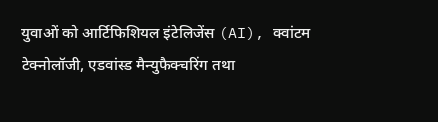युवाओं को आर्टिफिशियल इंटेलिजेंस (AI), क्वांटम टेक्नोलॉजी, एडवांस्ड मैन्युफैक्चरिंग तथा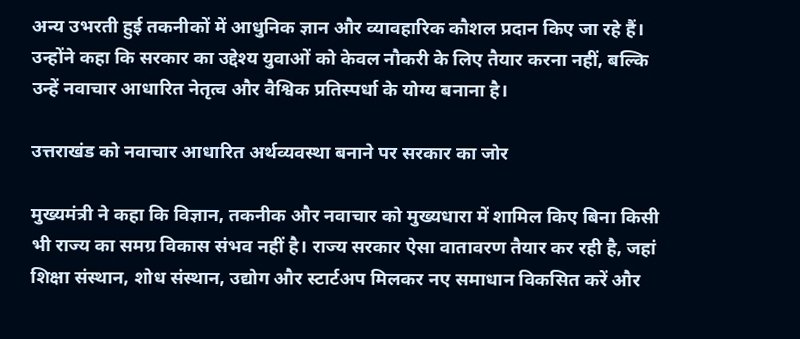अन्य उभरती हुई तकनीकों में आधुनिक ज्ञान और व्यावहारिक कौशल प्रदान किए जा रहे हैं। उन्होंने कहा कि सरकार का उद्देश्य युवाओं को केवल नौकरी के लिए तैयार करना नहीं, बल्कि उन्हें नवाचार आधारित नेतृत्व और वैश्विक प्रतिस्पर्धा के योग्य बनाना है।

उत्तराखंड को नवाचार आधारित अर्थव्यवस्था बनाने पर सरकार का जोर

मुख्यमंत्री ने कहा कि विज्ञान, तकनीक और नवाचार को मुख्यधारा में शामिल किए बिना किसी भी राज्य का समग्र विकास संभव नहीं है। राज्य सरकार ऐसा वातावरण तैयार कर रही है, जहां शिक्षा संस्थान, शोध संस्थान, उद्योग और स्टार्टअप मिलकर नए समाधान विकसित करें और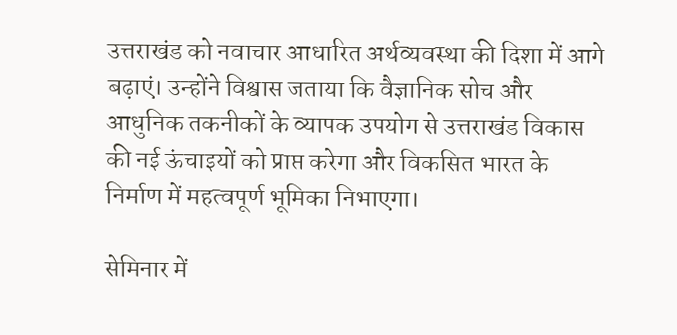उत्तराखंड को नवाचार आधारित अर्थव्यवस्था की दिशा में आगे बढ़ाएं। उन्होंने विश्वास जताया कि वैज्ञानिक सोच और आधुनिक तकनीकों के व्यापक उपयोग से उत्तराखंड विकास की नई ऊंचाइयों को प्राप्त करेगा और विकसित भारत के निर्माण में महत्वपूर्ण भूमिका निभाएगा।

सेमिनार में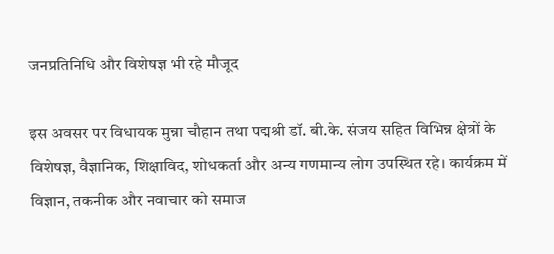जनप्रतिनिधि और विशेषज्ञ भी रहे मौजूद

इस अवसर पर विधायक मुन्ना चौहान तथा पद्मश्री डॉ. बी.के. संजय सहित विभिन्न क्षेत्रों के विशेषज्ञ, वैज्ञानिक, शिक्षाविद, शोधकर्ता और अन्य गणमान्य लोग उपस्थित रहे। कार्यक्रम में विज्ञान, तकनीक और नवाचार को समाज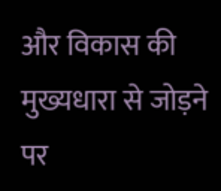और विकास की मुख्यधारा से जोड़ने पर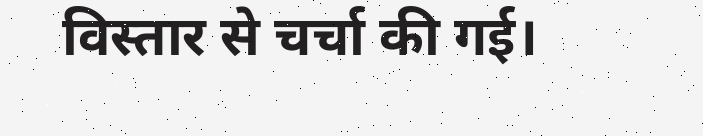विस्तार से चर्चा की गई।